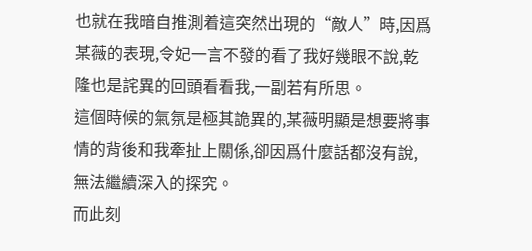也就在我暗自推測着這突然出現的“敵人”時,因爲某薇的表現,令妃一言不發的看了我好幾眼不說,乾隆也是詫異的回頭看看我,一副若有所思。
這個時候的氣氛是極其詭異的,某薇明顯是想要將事情的背後和我牽扯上關係,卻因爲什麼話都沒有說,無法繼續深入的探究。
而此刻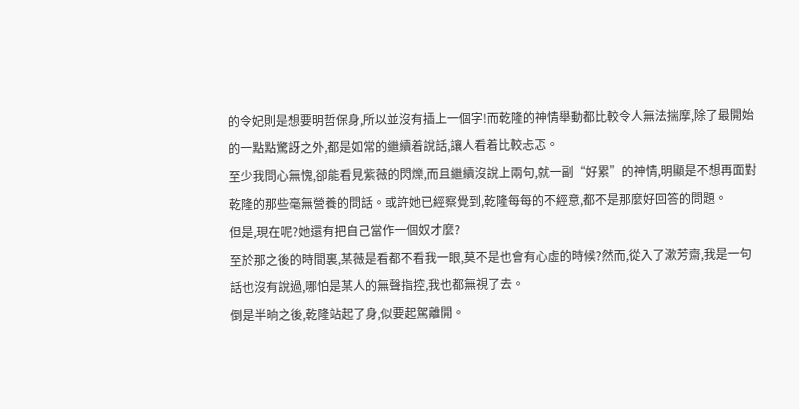的令妃則是想要明哲保身,所以並沒有插上一個字!而乾隆的神情舉動都比較令人無法揣摩,除了最開始的一點點驚訝之外,都是如常的繼續着說話,讓人看着比較忐忑。
至少我問心無愧,卻能看見紫薇的閃爍,而且繼續沒說上兩句,就一副“好累”的神情,明顯是不想再面對乾隆的那些毫無營養的問話。或許她已經察覺到,乾隆每每的不經意,都不是那麼好回答的問題。
但是,現在呢?她還有把自己當作一個奴才麼?
至於那之後的時間裏,某薇是看都不看我一眼,莫不是也會有心虛的時候?然而,從入了漱芳齋,我是一句話也沒有說過,哪怕是某人的無聲指控,我也都無視了去。
倒是半晌之後,乾隆站起了身,似要起駕離開。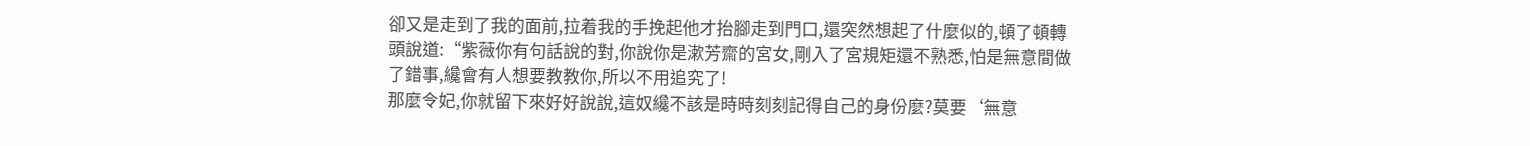卻又是走到了我的面前,拉着我的手挽起他才抬腳走到門口,還突然想起了什麼似的,頓了頓轉頭說道:“紫薇你有句話說的對,你說你是漱芳齋的宮女,剛入了宮規矩還不熟悉,怕是無意間做了錯事,纔會有人想要教教你,所以不用追究了!
那麼令妃,你就留下來好好說說,這奴纔不該是時時刻刻記得自己的身份麼?莫要‘無意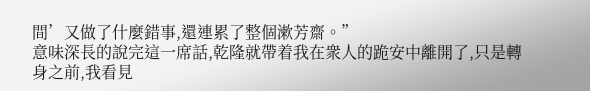間’又做了什麼錯事,還連累了整個漱芳齋。”
意味深長的說完這一席話,乾隆就帶着我在衆人的跪安中離開了,只是轉身之前,我看見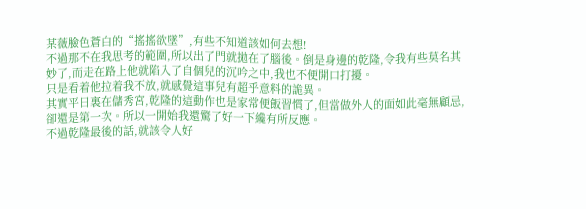某薇臉色蒼白的“搖搖欲墜”,有些不知道該如何去想!
不過那不在我思考的範圍,所以出了門就拋在了腦後。倒是身邊的乾隆,令我有些莫名其妙了,而走在路上他就陷入了自個兒的沉吟之中,我也不便開口打擾。
只是看着他拉着我不放,就感覺這事兒有超乎意料的詭異。
其實平日裏在儲秀宮,乾隆的這動作也是家常便飯習慣了,但當做外人的面如此毫無顧忌,卻還是第一次。所以一開始我還驚了好一下纔有所反應。
不過乾隆最後的話,就該令人好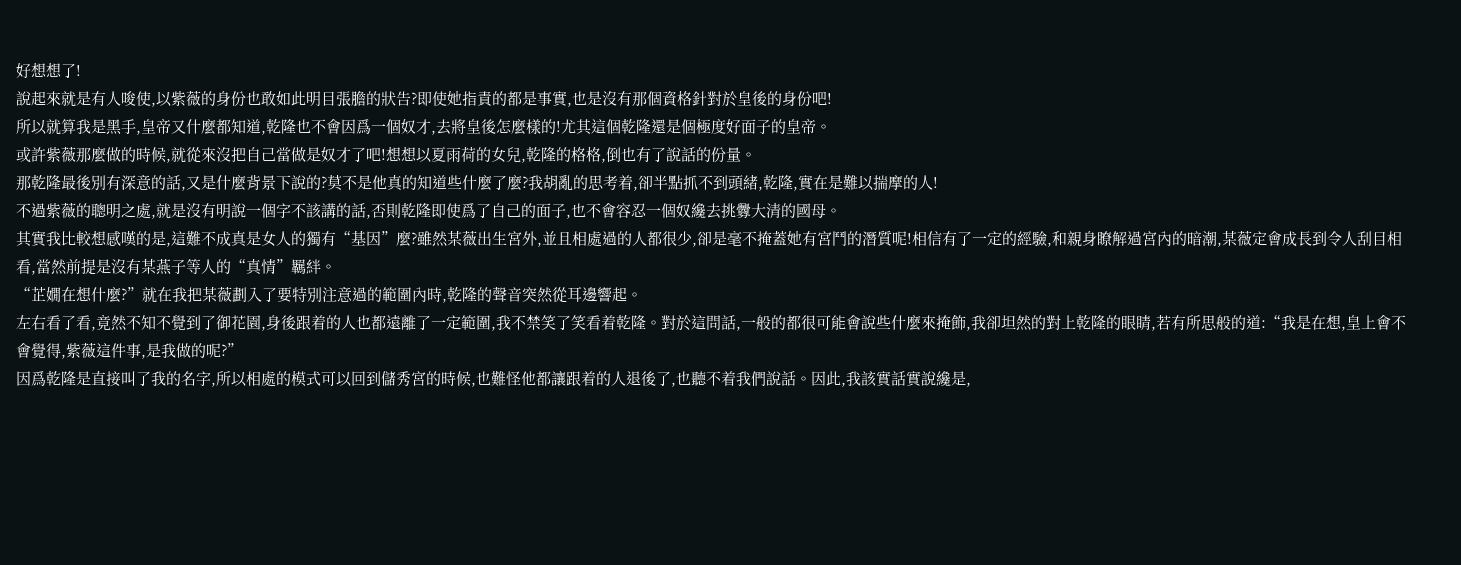好想想了!
說起來就是有人唆使,以紫薇的身份也敢如此明目張膽的狀告?即使她指責的都是事實,也是沒有那個資格針對於皇後的身份吧!
所以就算我是黑手,皇帝又什麼都知道,乾隆也不會因爲一個奴才,去將皇後怎麼樣的!尤其這個乾隆還是個極度好面子的皇帝。
或許紫薇那麼做的時候,就從來沒把自己當做是奴才了吧!想想以夏雨荷的女兒,乾隆的格格,倒也有了說話的份量。
那乾隆最後別有深意的話,又是什麼背景下說的?莫不是他真的知道些什麼了麼?我胡亂的思考着,卻半點抓不到頭緒,乾隆,實在是難以揣摩的人!
不過紫薇的聰明之處,就是沒有明說一個字不該講的話,否則乾隆即使爲了自己的面子,也不會容忍一個奴纔去挑釁大清的國母。
其實我比較想感嘆的是,這難不成真是女人的獨有“基因”麼?雖然某薇出生宮外,並且相處過的人都很少,卻是毫不掩蓋她有宮鬥的潛質呢!相信有了一定的經驗,和親身瞭解過宮內的暗潮,某薇定會成長到令人刮目相看,當然前提是沒有某燕子等人的“真情”羈絆。
“芷嫺在想什麼?”就在我把某薇劃入了要特別注意過的範圍內時,乾隆的聲音突然從耳邊響起。
左右看了看,竟然不知不覺到了御花園,身後跟着的人也都遠離了一定範圍,我不禁笑了笑看着乾隆。對於這問話,一般的都很可能會說些什麼來掩飾,我卻坦然的對上乾隆的眼睛,若有所思般的道:“我是在想,皇上會不會覺得,紫薇這件事,是我做的呢?”
因爲乾隆是直接叫了我的名字,所以相處的模式可以回到儲秀宮的時候,也難怪他都讓跟着的人退後了,也聽不着我們說話。因此,我該實話實說纔是,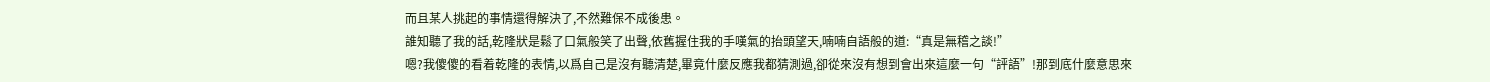而且某人挑起的事情還得解決了,不然難保不成後患。
誰知聽了我的話,乾隆狀是鬆了口氣般笑了出聲,依舊握住我的手嘆氣的抬頭望天,喃喃自語般的道:“真是無稽之談!”
嗯?我傻傻的看着乾隆的表情,以爲自己是沒有聽清楚,畢竟什麼反應我都猜測過,卻從來沒有想到會出來這麼一句“評語”!那到底什麼意思來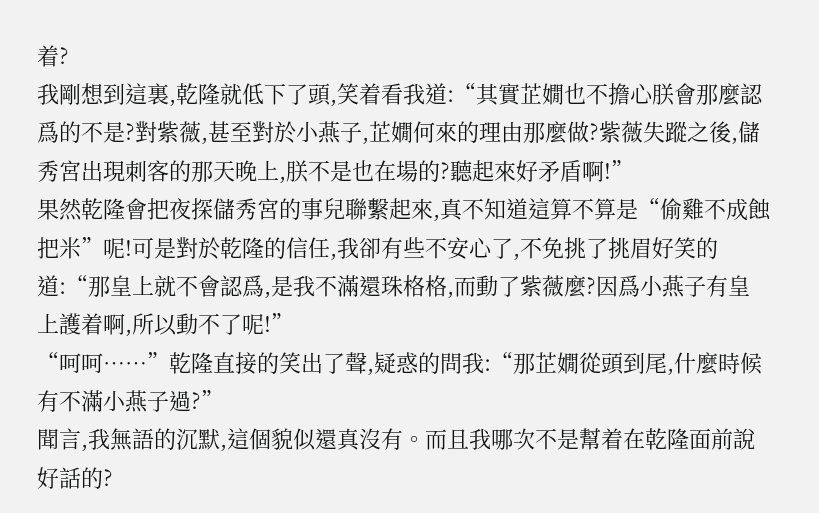着?
我剛想到這裏,乾隆就低下了頭,笑着看我道:“其實芷嫺也不擔心朕會那麼認爲的不是?對紫薇,甚至對於小燕子,芷嫺何來的理由那麼做?紫薇失蹤之後,儲秀宮出現刺客的那天晚上,朕不是也在場的?聽起來好矛盾啊!”
果然乾隆會把夜探儲秀宮的事兒聯繫起來,真不知道這算不算是“偷雞不成蝕把米”呢!可是對於乾隆的信任,我卻有些不安心了,不免挑了挑眉好笑的道:“那皇上就不會認爲,是我不滿還珠格格,而動了紫薇麼?因爲小燕子有皇上護着啊,所以動不了呢!”
“呵呵……”乾隆直接的笑出了聲,疑惑的問我:“那芷嫺從頭到尾,什麼時候有不滿小燕子過?”
聞言,我無語的沉默,這個貌似還真沒有。而且我哪次不是幫着在乾隆面前說好話的?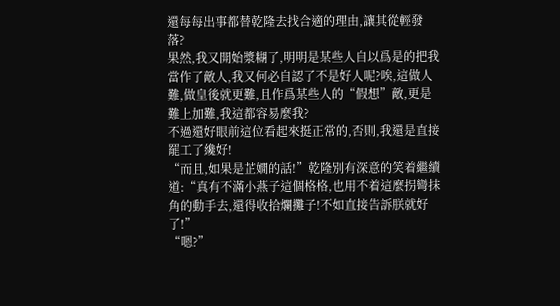還每每出事都替乾隆去找合適的理由,讓其從輕發落?
果然,我又開始漿糊了,明明是某些人自以爲是的把我當作了敵人,我又何必自認了不是好人呢?唉,這做人難,做皇後就更難,且作爲某些人的“假想”敵,更是難上加難,我這都容易麼我?
不過還好眼前這位看起來挺正常的,否則,我還是直接罷工了纔好!
“而且,如果是芷嫺的話!”乾隆別有深意的笑着繼續道:“真有不滿小燕子這個格格,也用不着這麼拐彎抹角的動手去,還得收拾爛攤子!不如直接告訴朕就好了!”
“嗯?”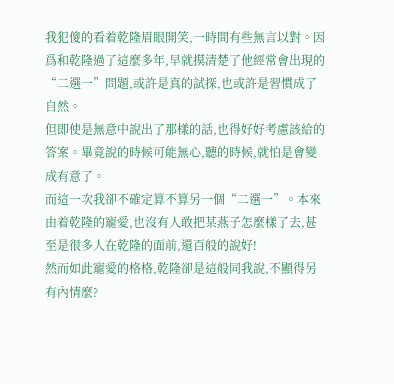我犯傻的看着乾隆眉眼開笑,一時間有些無言以對。因爲和乾隆過了這麼多年,早就摸清楚了他經常會出現的“二選一”問題,或許是真的試探,也或許是習慣成了自然。
但即使是無意中說出了那樣的話,也得好好考慮該給的答案。畢竟說的時候可能無心,聽的時候,就怕是會變成有意了。
而這一次我卻不確定算不算另一個“二選一”。本來由着乾隆的寵愛,也沒有人敢把某燕子怎麼樣了去,甚至是很多人在乾隆的面前,還百般的說好!
然而如此寵愛的格格,乾隆卻是這般同我說,不顯得另有內情麼?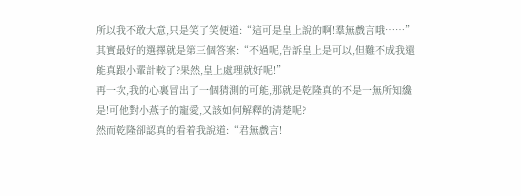所以我不敢大意,只是笑了笑便道:“這可是皇上說的啊!羣無戲言哦……”其實最好的選擇就是第三個答案:“不過呢,告訴皇上是可以,但難不成我還能真跟小輩計較了?果然,皇上處理就好呢!”
再一次,我的心裏冒出了一個猜測的可能,那就是乾隆真的不是一無所知纔是!可他對小燕子的寵愛,又該如何解釋的清楚呢?
然而乾隆卻認真的看着我說道:“君無戲言!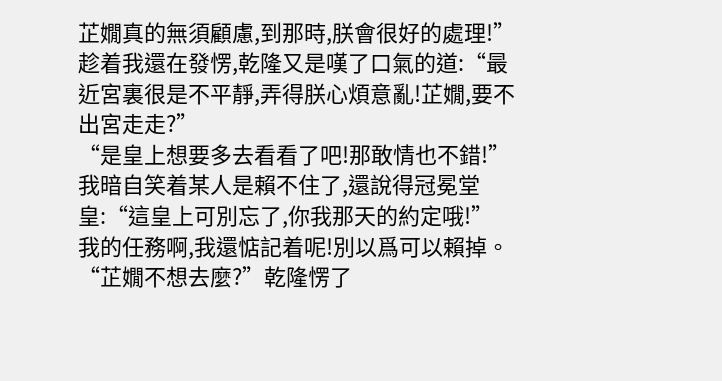芷嫺真的無須顧慮,到那時,朕會很好的處理!”
趁着我還在發愣,乾隆又是嘆了口氣的道:“最近宮裏很是不平靜,弄得朕心煩意亂!芷嫺,要不出宮走走?”
“是皇上想要多去看看了吧!那敢情也不錯!”我暗自笑着某人是賴不住了,還說得冠冕堂皇:“這皇上可別忘了,你我那天的約定哦!”
我的任務啊,我還惦記着呢!別以爲可以賴掉。
“芷嫺不想去麼?”乾隆愣了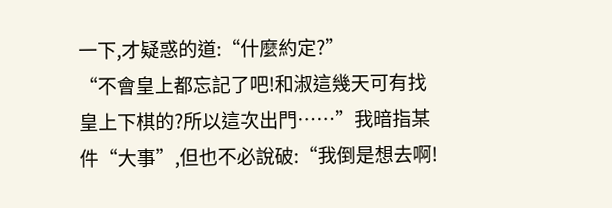一下,才疑惑的道:“什麼約定?”
“不會皇上都忘記了吧!和淑這幾天可有找皇上下棋的?所以這次出門……”我暗指某件“大事”,但也不必說破:“我倒是想去啊!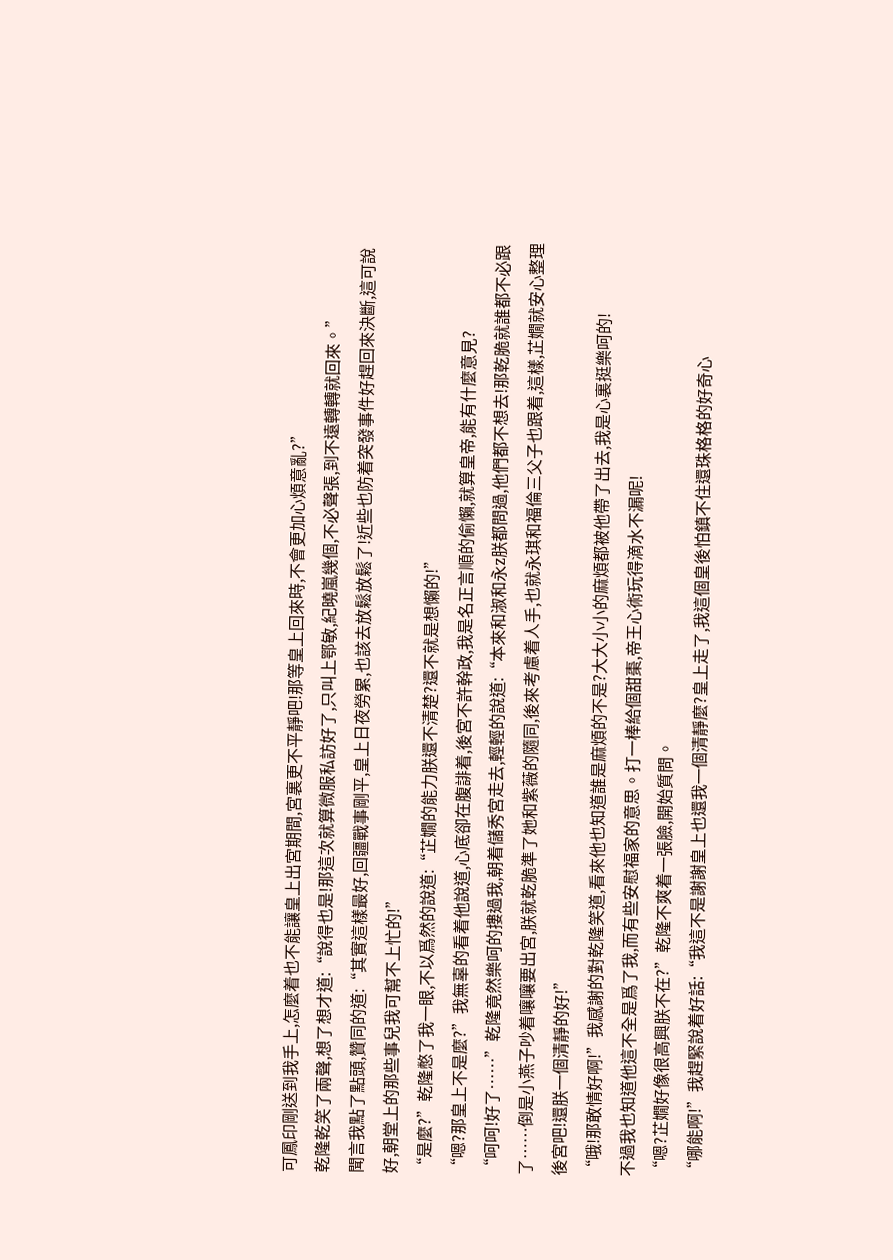可鳳印剛送到我手上,怎麼着也不能讓皇上出宮期間,宮裏更不平靜吧!那等皇上回來時,不會更加心煩意亂?”
乾隆乾笑了兩聲,想了想才道:“說得也是!那這次就算微服私訪好了,只叫上鄂敏,紀曉嵐幾個,不必聲張,到不遠轉轉就回來。”
聞言我點了點頭,贊同的道:“其實這樣最好,回疆戰事剛平,皇上日夜勞累,也該去放鬆放鬆了!近些也防着突發事件好趕回來決斷,這可說好,朝堂上的那些事兒我可幫不上忙的!”
“是麼?”乾隆憋了我一眼,不以爲然的說道:“芷嫺的能力朕還不清楚?還不就是想懶的!”
“嗯?那皇上不是麼?”我無辜的看着他說道,心底卻在腹誹着,後宮不許幹政,我是名正言順的偷懶,就算皇帝,能有什麼意見?
“呵呵!好了……”乾隆竟然樂呵的摟過我,朝着儲秀宮走去,輕輕的說道:“本來和淑和永z朕都問過,他們都不想去!那乾脆就誰都不必跟了……倒是小燕子吵着嚷嚷要出宮,朕就乾脆準了她和紫薇的隨同,後來考慮着人手,也就永琪和福倫三父子也跟着,這樣,芷嫺就安心整理後宮吧!還朕一個清靜的好!”
“哦!那敢情好啊!”我感謝的對乾隆笑道,看來他也知道誰是麻煩的不是?大大小小的麻煩都被他帶了出去,我是心裏挺樂呵的!
不過我也知道他這不全是爲了我,而有些安慰福家的意思。打一棒給個甜棗,帝王心術玩得滴水不漏呢!
“嗯?芷嫺好像很高興朕不在?”乾隆不爽着一張臉,開始質問。
“哪能啊!”我趕緊說着好話:“我這不是謝謝皇上也還我一個清靜麼?皇上走了,我這個皇後怕鎮不住還珠格格的好奇心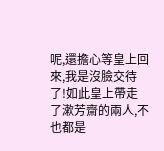呢,還擔心等皇上回來,我是沒臉交待了!如此皇上帶走了漱芳齋的兩人,不也都是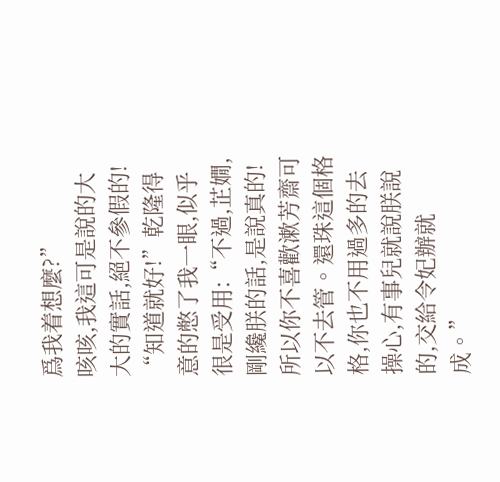爲我着想麼?”
咳咳,我這可是說的大大的實話,絕不參假的!
“知道就好!”乾隆得意的憋了我一眼,似乎很是受用:“不過,芷嫺,剛纔朕的話,是說真的!所以你不喜歡漱芳齋可以不去管。還珠這個格格,你也不用過多的去操心,有事兒就說朕說的,交給令妃辦就成。”